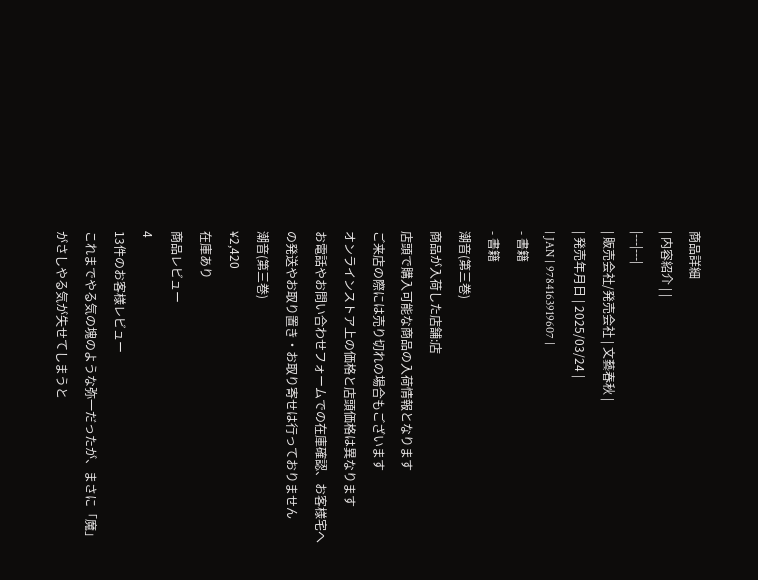商品詳細
| 内容紹介 | |
|---|---|
| 販売会社/発売会社 | 文藝春秋 |
| 発売年月日 | 2025/03/24 |
| JAN | 9784163919607 |
- 書籍
- 書籍
潮音(第三巻)
商品が入荷した店舗:店
店頭で購入可能な商品の入荷情報となります
ご来店の際には売り切れの場合もございます
オンラインストア上の価格と店頭価格は異なります
お電話やお問い合わせフォームでの在庫確認、お客様宅への発送やお取り置き・お取り寄せは行っておりません
潮音(第三巻)
¥2,420
在庫あり
商品レビュー
4
13件のお客様レビュー
これまでやる気の塊のような弥一だったが、まさに「魔」がさしやる気が失せてしまうと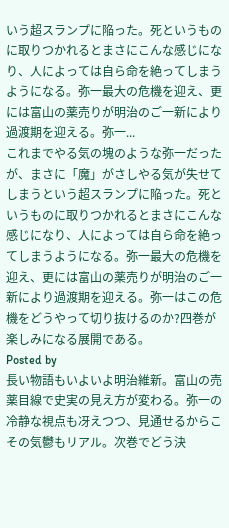いう超スランプに陥った。死というものに取りつかれるとまさにこんな感じになり、人によっては自ら命を絶ってしまうようになる。弥一最大の危機を迎え、更には富山の薬売りが明治のご一新により過渡期を迎える。弥一...
これまでやる気の塊のような弥一だったが、まさに「魔」がさしやる気が失せてしまうという超スランプに陥った。死というものに取りつかれるとまさにこんな感じになり、人によっては自ら命を絶ってしまうようになる。弥一最大の危機を迎え、更には富山の薬売りが明治のご一新により過渡期を迎える。弥一はこの危機をどうやって切り抜けるのか?四巻が楽しみになる展開である。
Posted by
長い物語もいよいよ明治維新。富山の売薬目線で史実の見え方が変わる。弥一の冷静な視点も冴えつつ、見通せるからこその気鬱もリアル。次巻でどう決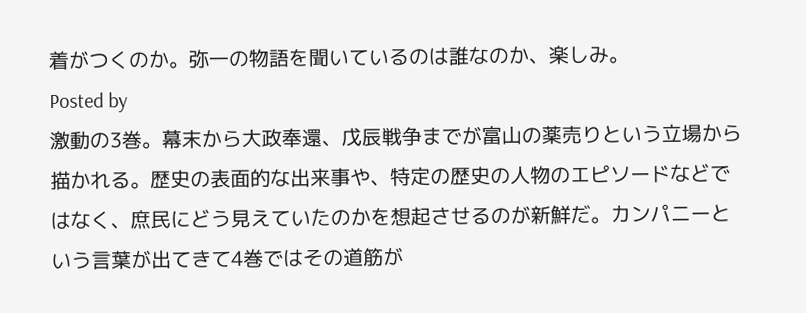着がつくのか。弥一の物語を聞いているのは誰なのか、楽しみ。
Posted by
激動の3巻。幕末から大政奉還、戊辰戦争までが富山の薬売りという立場から描かれる。歴史の表面的な出来事や、特定の歴史の人物のエピソードなどではなく、庶民にどう見えていたのかを想起させるのが新鮮だ。カンパニーという言葉が出てきて4巻ではその道筋が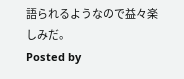語られるようなので益々楽しみだ。
Posted by